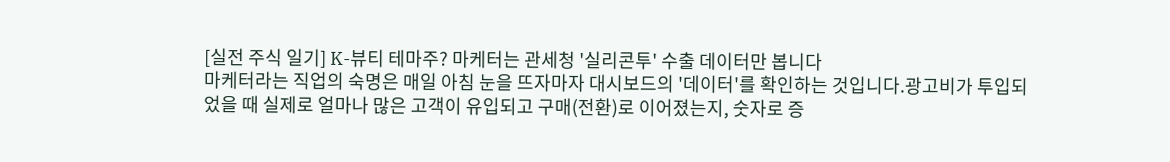[실전 주식 일기] K-뷰티 테마주? 마케터는 관세청 '실리콘투' 수출 데이터만 봅니다
마케터라는 직업의 숙명은 매일 아침 눈을 뜨자마자 대시보드의 '데이터'를 확인하는 것입니다.광고비가 투입되었을 때 실제로 얼마나 많은 고객이 유입되고 구매(전환)로 이어졌는지, 숫자로 증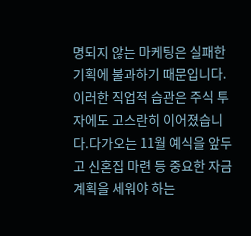명되지 않는 마케팅은 실패한 기획에 불과하기 때문입니다. 이러한 직업적 습관은 주식 투자에도 고스란히 이어졌습니다.다가오는 11월 예식을 앞두고 신혼집 마련 등 중요한 자금 계획을 세워야 하는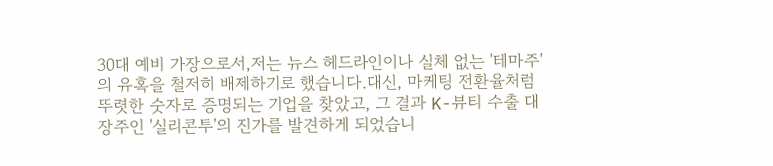30대 예비 가장으로서,저는 뉴스 헤드라인이나 실체 없는 '테마주'의 유혹을 철저히 배제하기로 했습니다.대신, 마케팅 전환율처럼 뚜렷한 숫자로 증명되는 기업을 찾았고, 그 결과 K-뷰티 수출 대장주인 '실리콘투'의 진가를 발견하게 되었습니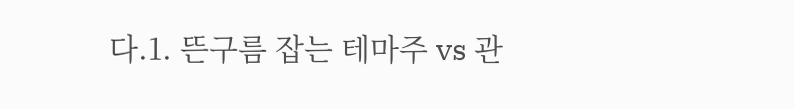다.1. 뜬구름 잡는 테마주 vs 관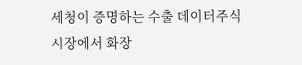세청이 증명하는 수출 데이터주식 시장에서 화장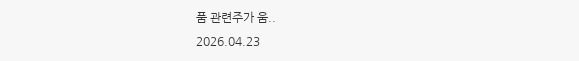품 관련주가 움..
2026.04.23